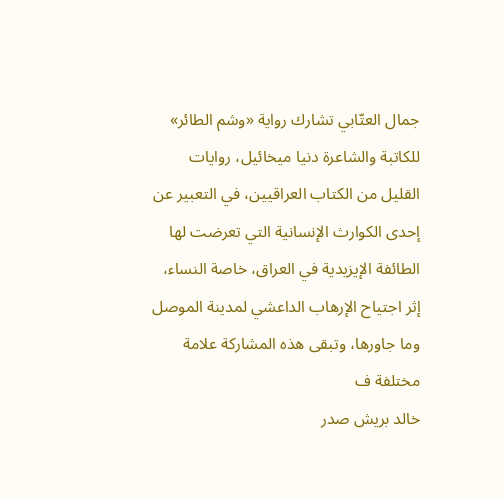جمال العتّابي تشارك رواية «وشم الطائر» للكاتبة والشاعرة دنيا ميخائيل، روايات القليل من الكتاب العراقيين، في التعبير عن إحدى الكوارث الإنسانية التي تعرضت لها الطائفة الإيزيدية في العراق، خاصة النساء، إثر اجتياح الإرهاب الداعشي لمدينة الموصل وما جاورها، وتبقى هذه المشاركة علامة مختلفة ف
خالد بريش صدر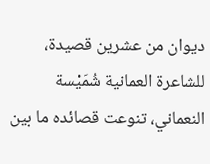ديوان من عشرين قصيدة، للشاعرة العمانية شُمَيْسة النعماني، تنوعت قصائده ما بين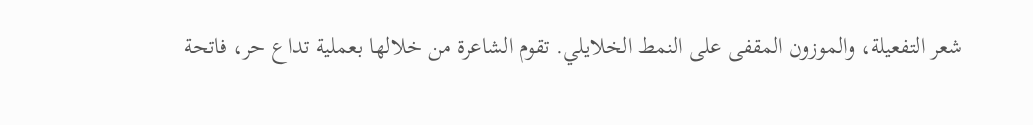شعر التفعيلة، والموزون المقفى على النمط الخلايلي. تقوم الشاعرة من خلالها بعملية تداع حر، فاتحة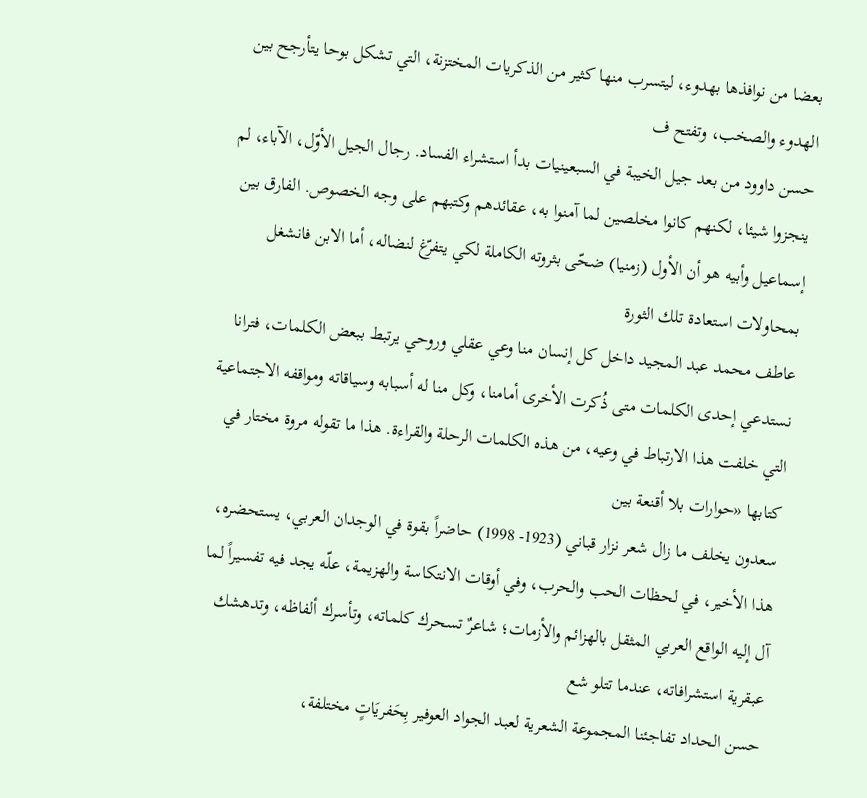بعضا من نوافذها بهدوء، ليتسرب منها كثير من الذكريات المختزنة، التي تشكل بوحا يتأرجح بين الهدوء والصخب، وتفتح ف
حسن داوود من بعد جيل الخيبة في السبعينيات بدأ استشراء الفساد. رجال الجيل الأوّل، الآباء، لم ينجزوا شيئا، لكنهم كانوا مخلصين لما آمنوا به، عقائدهم وكتبهم على وجه الخصوص. الفارق بين إسماعيل وأبيه هو أن الأول (زمنيا) ضحّى بثروته الكاملة لكي يتفرّغ لنضاله، أما الابن فانشغل بمحاولات استعادة تلك الثورة
عاطف محمد عبد المجيد داخل كل إنسان منا وعي عقلي وروحي يرتبط ببعض الكلمات، فترانا نستدعي إحدى الكلمات متى ذُكرت الأخرى أمامنا، وكل منا له أسبابه وسياقاته ومواقفه الاجتماعية التي خلفت هذا الارتباط في وعيه، من هذه الكلمات الرحلة والقراءة. هذا ما تقوله مروة مختار في كتابها «حوارات بلا أقنعة بين
سعدون يخلف ما زال شعر نزار قباني (1923- 1998) حاضراً بقوة في الوجدان العربي، يستحضره، هذا الأخير، في لحظات الحب والحرب، وفي أوقات الانتكاسة والهزيمة، علّه يجد فيه تفسيراً لما آل إليه الواقع العربي المثقل بالهزائم والأزمات؛ شاعرٌ تسحرك كلماته، وتأسرك ألفاظه، وتدهشك عبقرية استشرافاته، عندما تتلو شع
حسن الحداد تفاجئنا المجموعة الشعرية لعبد الجواد العوفير بِحَفريَاتٍ مختلفة،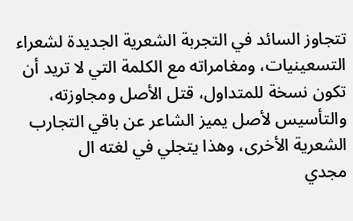تتجاوز السائد في التجربة الشعرية الجديدة لشعراء التسعينيات، ومغامراته مع الكلمة التي لا تريد أن تكون نسخة للمتداول، قتل الأصل ومجاوزته، والتأسيس لأصل يميز الشاعر عن باقي التجارب الشعرية الأخرى، وهذا يتجلي في لغته ال
مجدي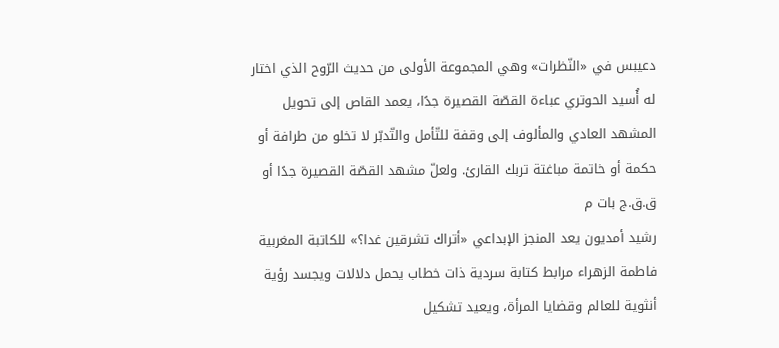دعيبس في «النّظرات» وهي المجموعة الأولى من حديث الرّوح الذي اختار له أُسيد الحوتري عباءة القصّة القصيرة جدًا، يعمد القاص إلى تحويل المشهد العادي والمألوف إلى وقفة للتّأمل والتّدبّر لا تخلو من طرافة أو حكمة أو خاتمة مباغتة تربك القارئ. ولعلّ مشهد القصّة القصيرة جدًا أو ق.ق.ج بات م
رشيد أمديون يعد المنجز الإبداعي «أتراك تشرقين غدا؟» للكاتبة المغربية فاطمة الزهراء مرابط كتابة سردية ذات خطاب يحمل دلالات ويجسد رؤية أنثوية للعالم وقضايا المرأة، ويعيد تشكيل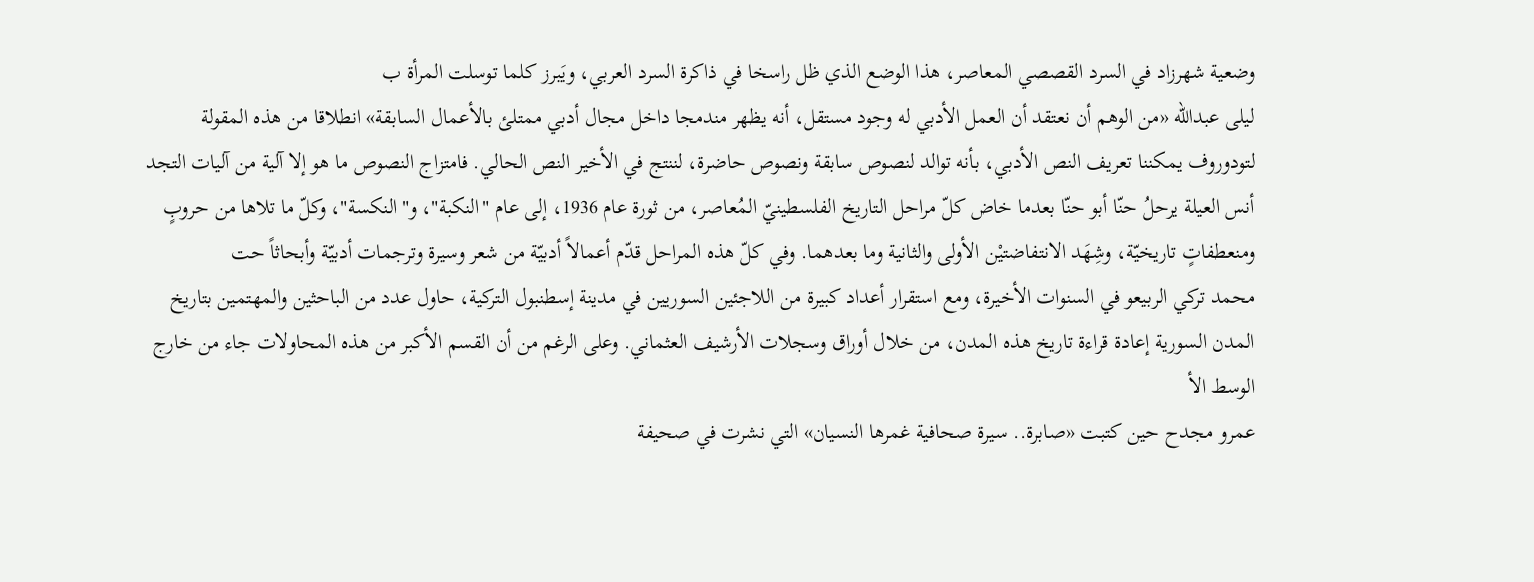وضعية شهرزاد في السرد القصصي المعاصر، هذا الوضع الذي ظل راسخا في ذاكرة السرد العربي، ويَبرز كلما توسلت المرأة ب
ليلى عبدالله «من الوهم أن نعتقد أن العمل الأدبي له وجود مستقل، أنه يظهر مندمجا داخل مجال أدبي ممتلئ بالأعمال السابقة» انطلاقا من هذه المقولة لتودوروف يمكننا تعريف النص الأدبي، بأنه توالد لنصوص سابقة ونصوص حاضرة، لننتج في الأخير النص الحالي. فامتزاج النصوص ما هو إلا آلية من آليات التجد
أنس العيلة يرحلُ حنّا أبو حنّا بعدما خاض كلّ مراحل التاريخ الفلسطينيّ المُعاصر، من ثورة عام 1936، إلى عام "النكبة"، و"النكسة"، وكلّ ما تلاها من حروبٍ ومنعطفاتٍ تاريخيّة، وشِهَد الانتفاضتيْن الأولى والثانية وما بعدهما. وفي كلّ هذه المراحل قدّم أعمالاً أدبيّة من شعر وسيرة وترجمات أدبيّة وأبحاثاً حت
محمد تركي الربيعو في السنوات الأخيرة، ومع استقرار أعداد كبيرة من اللاجئين السوريين في مدينة إسطنبول التركية، حاول عدد من الباحثين والمهتمين بتاريخ المدن السورية إعادة قراءة تاريخ هذه المدن، من خلال أوراق وسجلات الأرشيف العثماني. وعلى الرغم من أن القسم الأكبر من هذه المحاولات جاء من خارج الوسط الأ
عمرو مجدح حين كتبت «صابرة.. سيرة صحافية غمرها النسيان» التي نشرت في صحيفة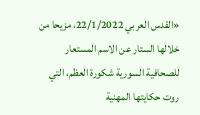«القدس العربي 22/1/2022، مزيحا من خلالها الستار عن الاسم المستعار للصحافية السورية شكورة العظم، التي روت حكايتها المهنية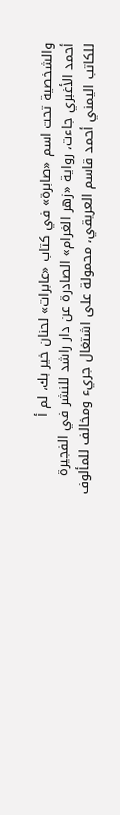والشخصية تحت اسم «صابرة» في كتاب «عابرات» لحنان خير بك، لم أ
أحمد الأغبري جاءت، رواية «زهر الغرام» الصادرة عن دار راشد للنشر في الفجيرة للكاتب اليمني أحمد قاسم العريقي، محمولة على اشتغال جريء ومخالف للمألوف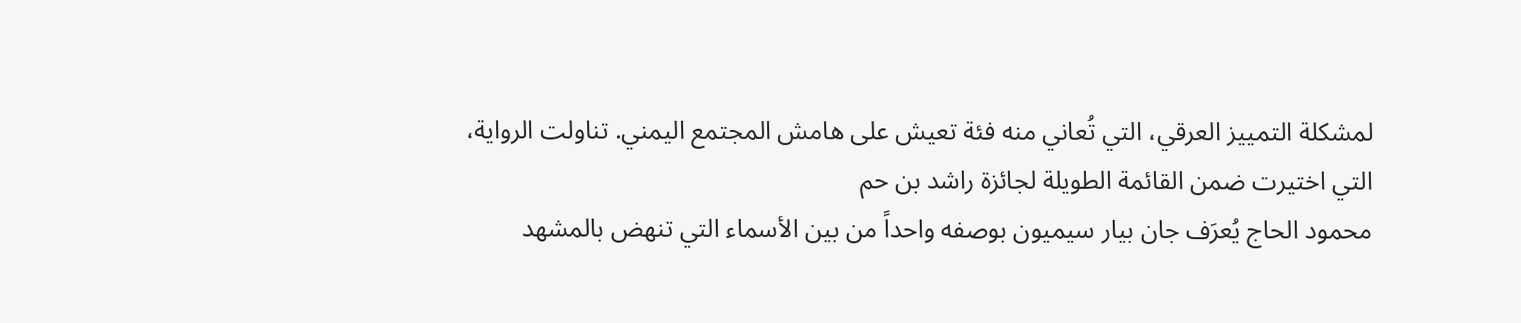لمشكلة التمييز العرقي، التي تُعاني منه فئة تعيش على هامش المجتمع اليمني. تناولت الرواية، التي اختيرت ضمن القائمة الطويلة لجائزة راشد بن حم
محمود الحاج يُعرَف جان بيار سيميون بوصفه واحداً من بين الأسماء التي تنهض بالمشهد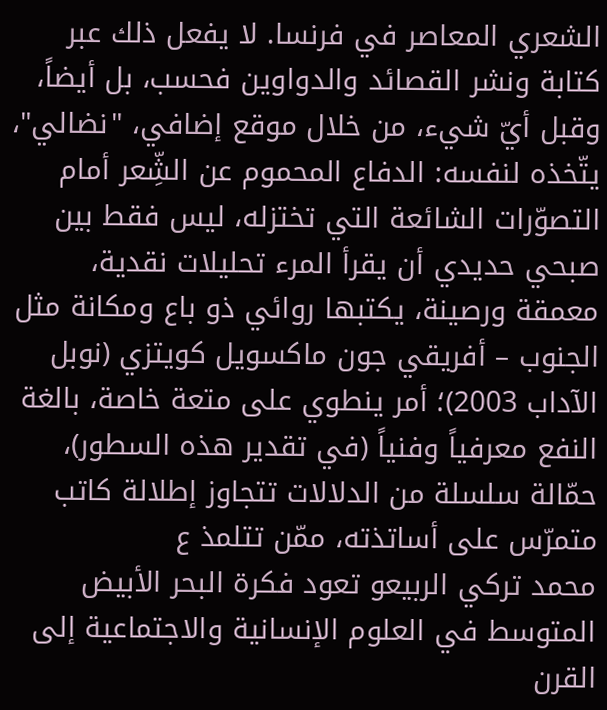الشعري المعاصر في فرنسا. لا يفعل ذلك عبر كتابة ونشر القصائد والدواوين فحسب، بل أيضاً، وقبل أيّ شيء، من خلال موقع إضافي، "نضالي"، يتّخذه لنفسه: الدفاع المحموم عن الشِّعر أمام التصوّرات الشائعة التي تختزله، ليس فقط بين
صبحي حديدي أن يقرأ المرء تحليلات نقدية، معمقة ورصينة، يكتبها روائي ذو باع ومكانة مثل الجنوب – أفريقي جون ماكسويل كويتزي (نوبل الآداب 2003)؛ أمر ينطوي على متعة خاصة، بالغة النفع معرفياً وفنياً (في تقدير هذه السطور)، حمّالة سلسلة من الدلالات تتجاوز إطلالة كاتب متمرّس على أساتذته، ممّن تتلمذ ع
محمد تركي الربيعو تعود فكرة البحر الأبيض المتوسط في العلوم الإنسانية والاجتماعية إلى القرن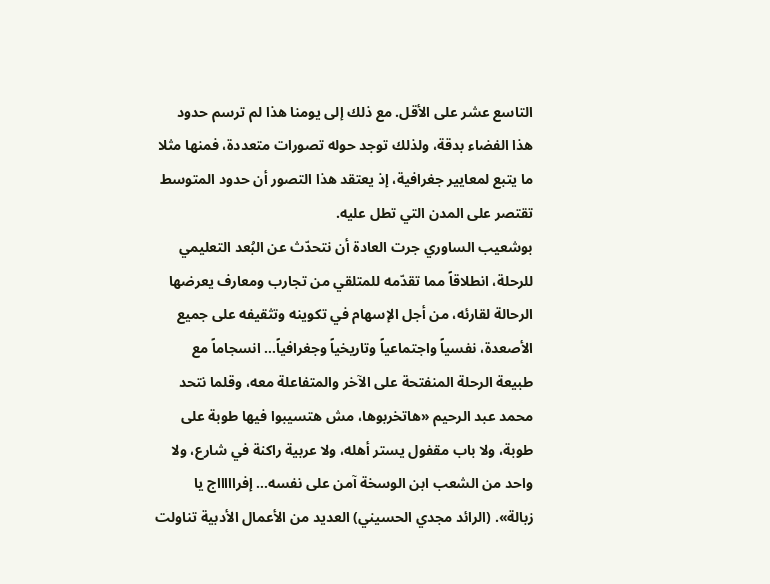التاسع عشر على الأقل. مع ذلك إلى يومنا هذا لم ترسم حدود هذا الفضاء بدقة، ولذلك توجد حوله تصورات متعددة، فمنها مثلا ما يتبع لمعايير جغرافية، إذ يعتقد هذا التصور أن حدود المتوسط تقتصر على المدن التي تطل عليه.
بوشعيب الساوري جرت العادة أن نتحدّث عن البُعد التعليمي للرحلة، انطلاقاً مما تقدّمه للمتلقي من تجارب ومعارف يعرضها الرحالة لقارئه، من أجل الإسهام في تكوينه وتثقيفه على جميع الأصعدة، نفسياً واجتماعياً وتاريخياً وجغرافياً… انسجاماً مع طبيعة الرحلة المنفتحة على الآخر والمتفاعلة معه، وقلما نتحد
محمد عبد الرحيم «هاتخربوها، مش هتسيبوا فيها طوبة على طوبة، ولا باب مقفول يستر أهله، ولا عربية راكنة في شارع، ولا واحد من الشعب ابن الوسخة آمن على نفسه… إفراااااج يا زبالة». (الرائد مجدي الحسيني) العديد من الأعمال الأدبية تناولت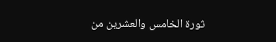ثورة الخامس والعشرين من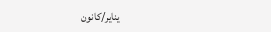يناير/كانون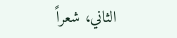الثاني، شعراً